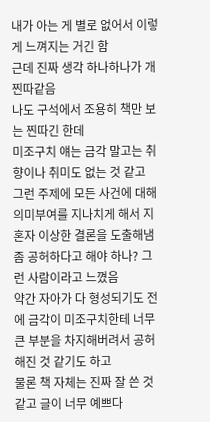내가 아는 게 별로 없어서 이렇게 느껴지는 거긴 함
근데 진짜 생각 하나하나가 개찐따같음
나도 구석에서 조용히 책만 보는 찐따긴 한데
미조구치 얘는 금각 말고는 취향이나 취미도 없는 것 같고
그런 주제에 모든 사건에 대해 의미부여를 지나치게 해서 지 혼자 이상한 결론을 도출해냄
좀 공허하다고 해야 하나? 그런 사람이라고 느꼈음
약간 자아가 다 형성되기도 전에 금각이 미조구치한테 너무 큰 부분을 차지해버려서 공허해진 것 같기도 하고
물론 책 자체는 진짜 잘 쓴 것 같고 글이 너무 예쁘다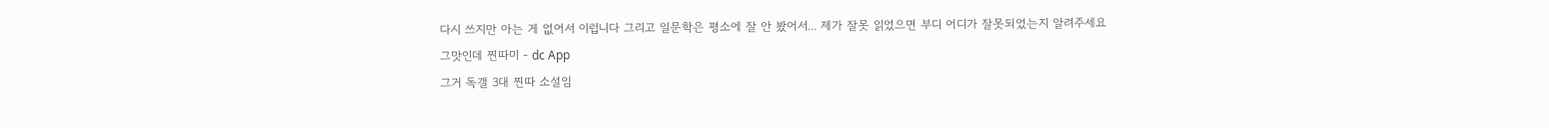다시 쓰지만 아는 게 없어서 이럽니다 그리고 일문학은 평소에 잘 안 봤어서... 제가 잘못 읽었으면 부디 어디가 잘못되었는지 알려주세요
그맛인데 찐따미 - dc App
그거 독갤 3대 찐따 소설임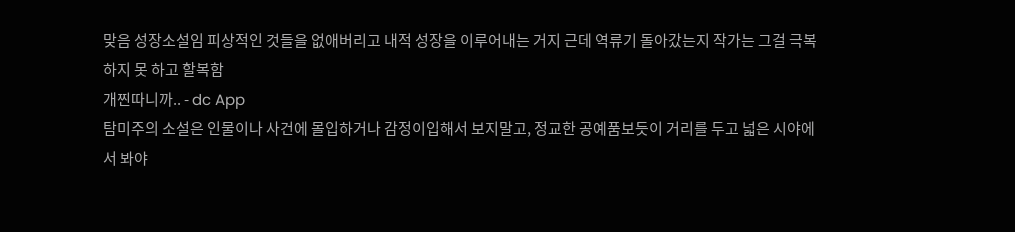맞음 성장소설임 피상적인 것들을 없애버리고 내적 성장을 이루어내는 거지 근데 역류기 돌아갔는지 작가는 그걸 극복하지 못 하고 할복함
개찐따니까.. - dc App
탐미주의 소설은 인물이나 사건에 몰입하거나 감정이입해서 보지말고, 정교한 공예품보듯이 거리를 두고 넓은 시야에서 봐야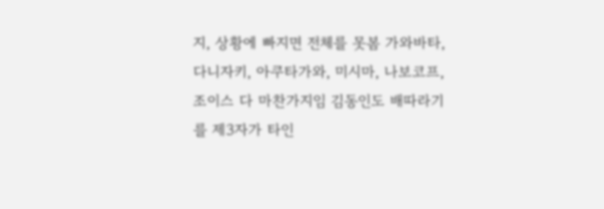지, 상황에 빠지면 전체를 못봄 가와바타, 다니자키, 아쿠타가와, 미시마, 나보코프, 조이스 다 마찬가지임 김동인도 배따라기를 제3자가 타인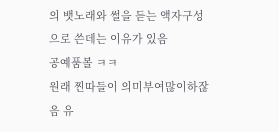의 뱃노래와 썰을 듣는 액자구성으로 쓴데는 이유가 있음
공예품볼 ㅋㅋ
원래 찐따들이 의미부여많이하잖음 유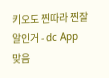키오도 찐따라 찐잘알인거 - dc App
맞음